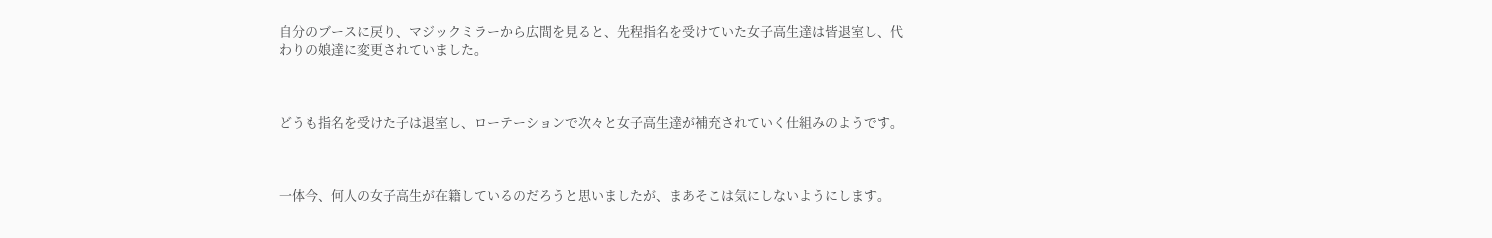自分のブースに戻り、マジックミラーから広間を見ると、先程指名を受けていた女子高生達は皆退室し、代わりの娘達に変更されていました。



どうも指名を受けた子は退室し、ローテーションで次々と女子高生達が補充されていく仕組みのようです。



一体今、何人の女子高生が在籍しているのだろうと思いましたが、まあそこは気にしないようにします。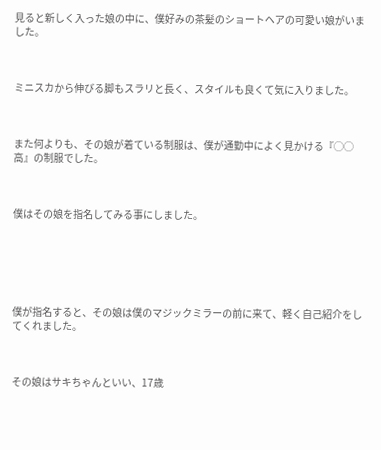見ると新しく入った娘の中に、僕好みの茶髪のショートヘアの可愛い娘がいました。



ミニスカから伸びる脚もスラリと長く、スタイルも良くて気に入りました。



また何よりも、その娘が着ている制服は、僕が通勤中によく見かける『◯◯高』の制服でした。



僕はその娘を指名してみる事にしました。






僕が指名すると、その娘は僕のマジックミラーの前に来て、軽く自己紹介をしてくれました。



その娘はサキちゃんといい、17歳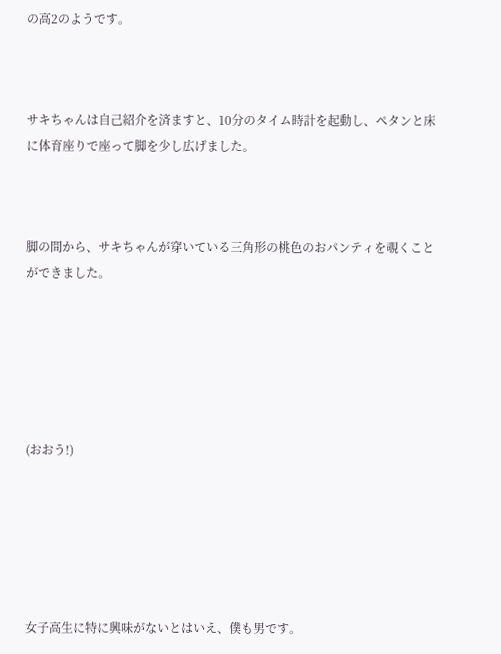の高2のようです。



サキちゃんは自己紹介を済ますと、10分のタイム時計を起動し、ペタンと床に体育座りで座って脚を少し広げました。



脚の間から、サキちゃんが穿いている三角形の桃色のおパンティを覗くことができました。






(おおう!)






女子高生に特に興味がないとはいえ、僕も男です。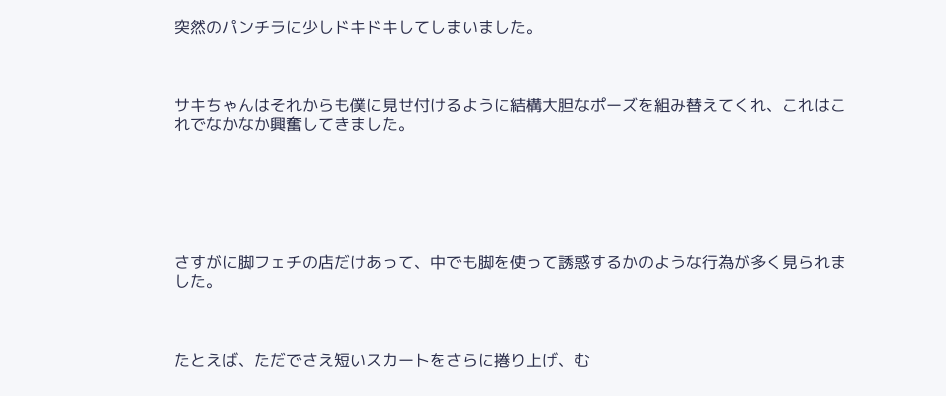突然のパンチラに少しドキドキしてしまいました。



サキちゃんはそれからも僕に見せ付けるように結構大胆なポーズを組み替えてくれ、これはこれでなかなか興奮してきました。






さすがに脚フェチの店だけあって、中でも脚を使って誘惑するかのような行為が多く見られました。



たとえば、ただでさえ短いスカートをさらに捲り上げ、む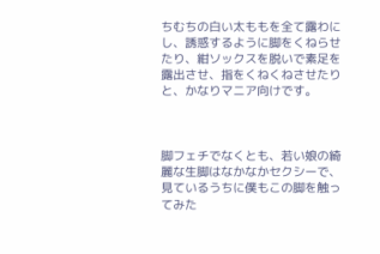ちむちの白い太ももを全て露わにし、誘惑するように脚をくねらせたり、紺ソックスを脱いで素足を露出させ、指をくねくねさせたりと、かなりマニア向けです。



脚フェチでなくとも、若い娘の綺麗な生脚はなかなかセクシーで、見ているうちに僕もこの脚を触ってみた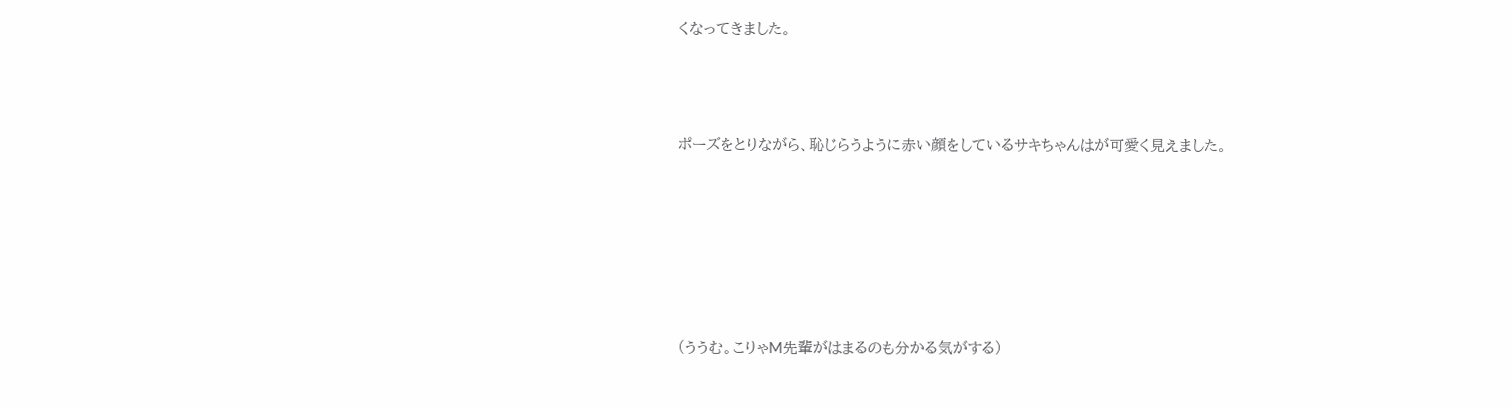くなってきました。



ポーズをとりながら、恥じらうように赤い顔をしているサキちゃんはが可愛く見えました。






(ううむ。こりゃM先輩がはまるのも分かる気がする)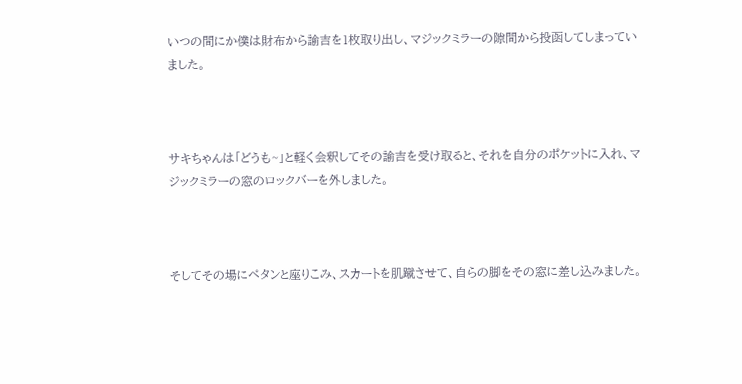いつの間にか僕は財布から諭吉を1枚取り出し、マジックミラーの隙間から投函してしまっていました。



サキちゃんは「どうも~」と軽く会釈してその諭吉を受け取ると、それを自分のポケットに入れ、マジックミラーの窓のロックバーを外しました。



そしてその場にペタンと座りこみ、スカートを肌蹴させて、自らの脚をその窓に差し込みました。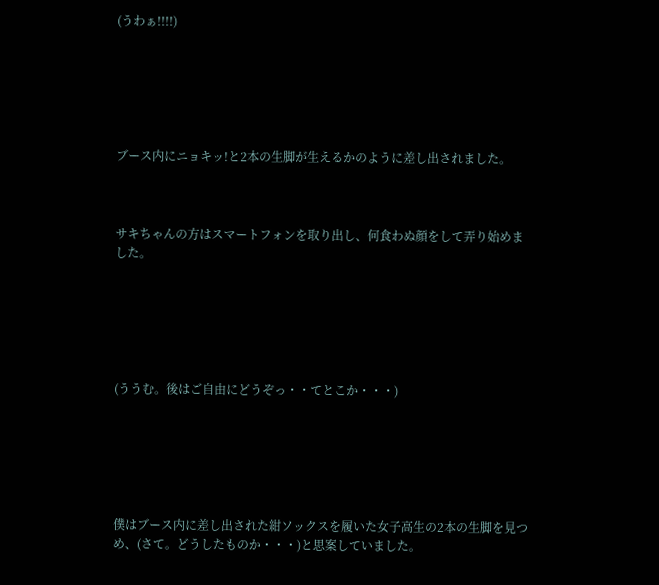(うわぁ!!!!)






ブース内にニョキッ!と2本の生脚が生えるかのように差し出されました。



サキちゃんの方はスマートフォンを取り出し、何食わぬ顔をして弄り始めました。






(ううむ。後はご自由にどうぞっ・・てとこか・・・)






僕はブース内に差し出された紺ソックスを履いた女子高生の2本の生脚を見つめ、(さて。どうしたものか・・・)と思案していました。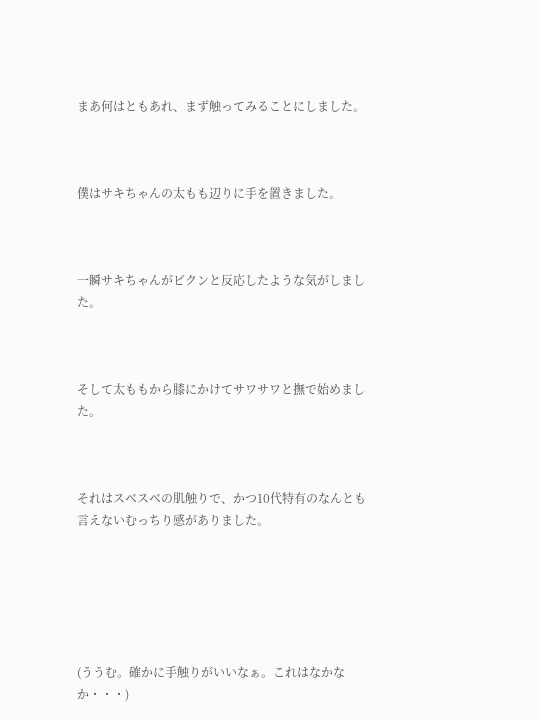まあ何はともあれ、まず触ってみることにしました。



僕はサキちゃんの太もも辺りに手を置きました。



一瞬サキちゃんがピクンと反応したような気がしました。



そして太ももから膝にかけてサワサワと撫で始めました。



それはスベスベの肌触りで、かつ10代特有のなんとも言えないむっちり感がありました。






(ううむ。確かに手触りがいいなぁ。これはなかなか・・・)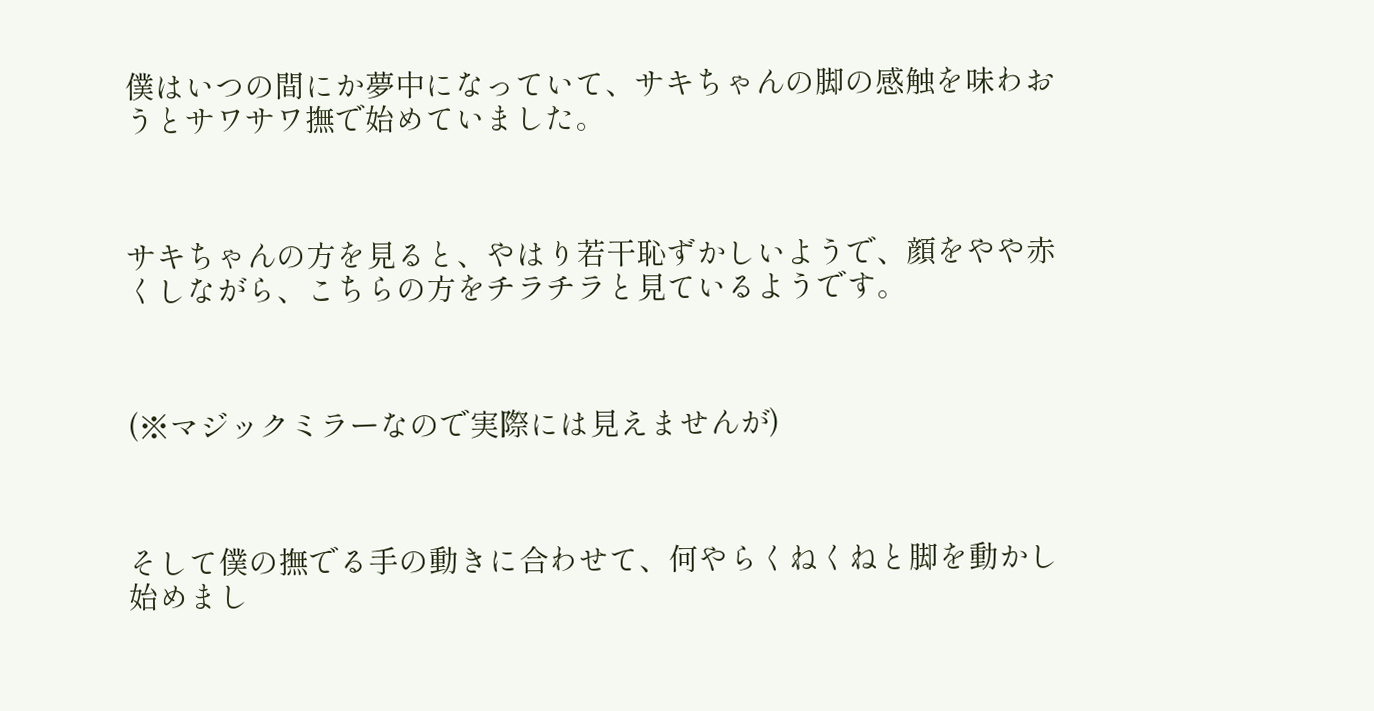僕はいつの間にか夢中になっていて、サキちゃんの脚の感触を味わおうとサワサワ撫で始めていました。



サキちゃんの方を見ると、やはり若干恥ずかしいようで、顔をやや赤くしながら、こちらの方をチラチラと見ているようです。



(※マジックミラーなので実際には見えませんが)



そして僕の撫でる手の動きに合わせて、何やらくねくねと脚を動かし始めまし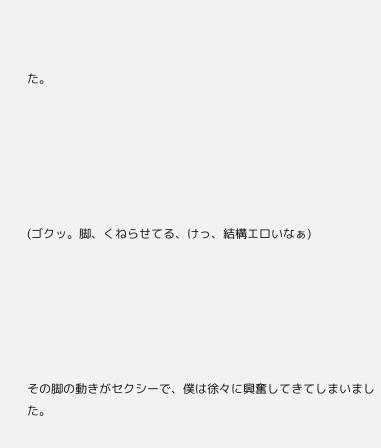た。






(ゴクッ。脚、くねらせてる、けっ、結構エロいなぁ)






その脚の動きがセクシーで、僕は徐々に興奮してきてしまいました。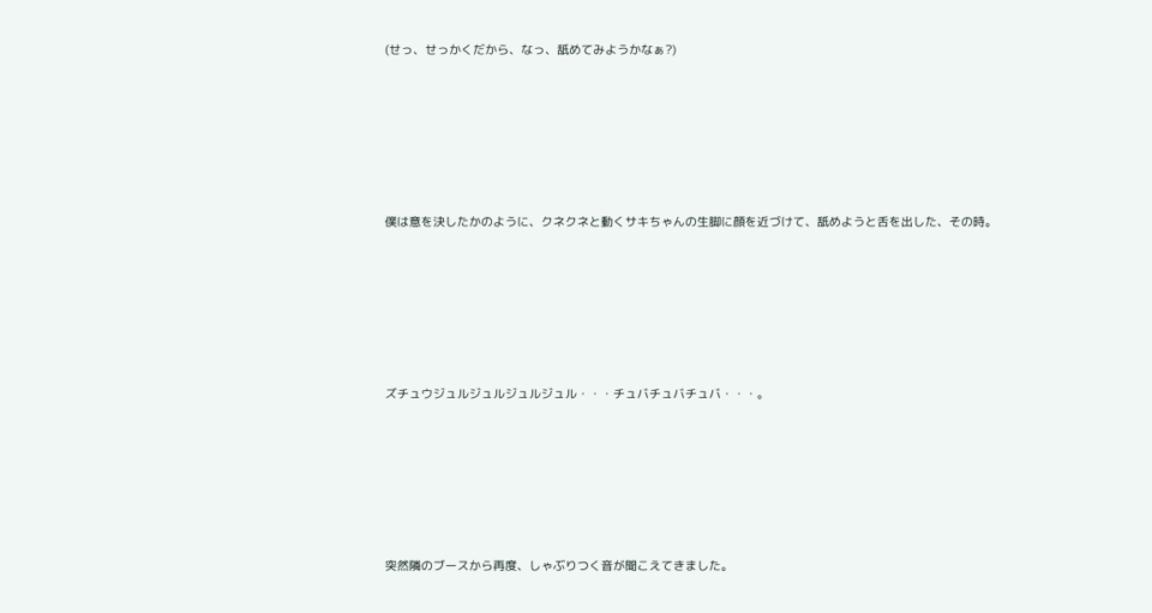(せっ、せっかくだから、なっ、舐めてみようかなぁ?)






僕は意を決したかのように、クネクネと動くサキちゃんの生脚に顔を近づけて、舐めようと舌を出した、その時。






ズチュウジュルジュルジュルジュル・・・チュバチュバチュバ・・・。






突然隣のブースから再度、しゃぶりつく音が聞こえてきました。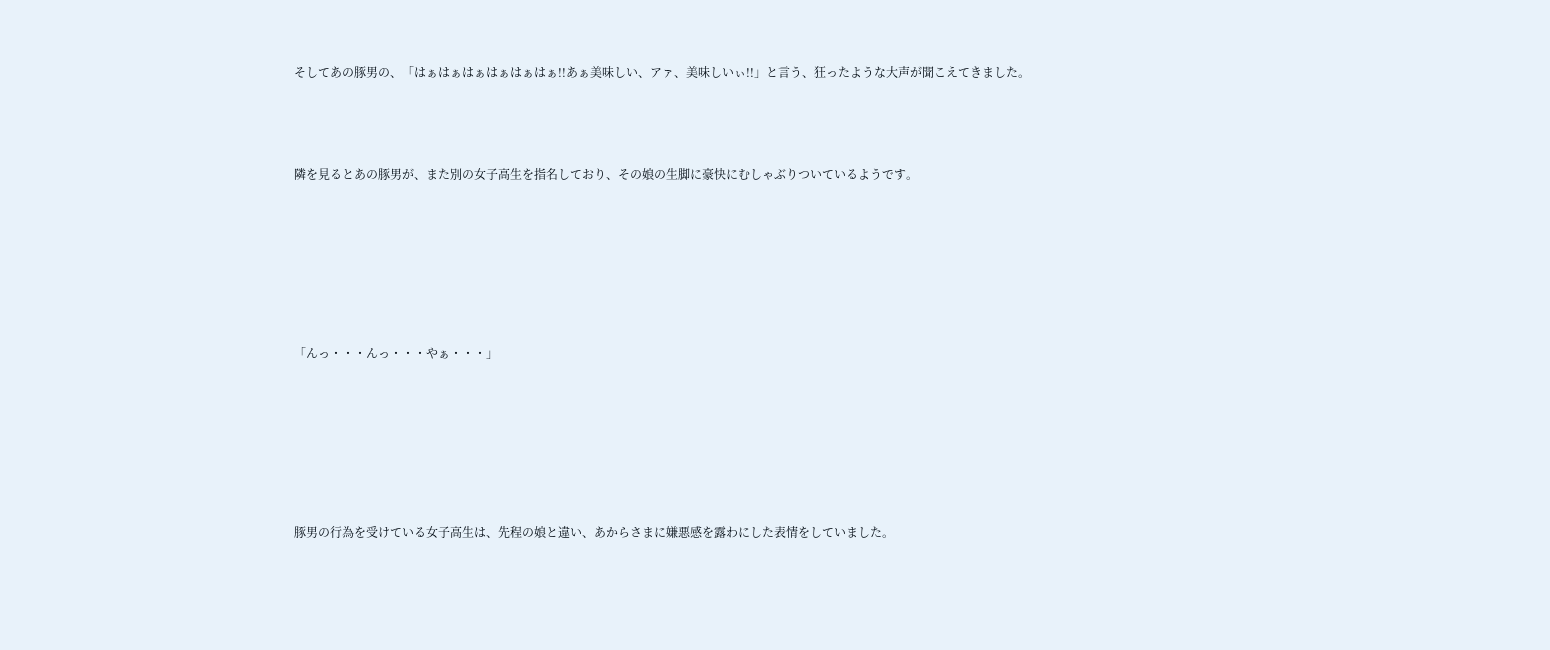そしてあの豚男の、「はぁはぁはぁはぁはぁはぁ!!あぁ美味しい、アァ、美味しいぃ!!」と言う、狂ったような大声が聞こえてきました。



隣を見るとあの豚男が、また別の女子高生を指名しており、その娘の生脚に豪快にむしゃぶりついているようです。






「んっ・・・んっ・・・やぁ・・・」






豚男の行為を受けている女子高生は、先程の娘と違い、あからさまに嫌悪感を露わにした表情をしていました。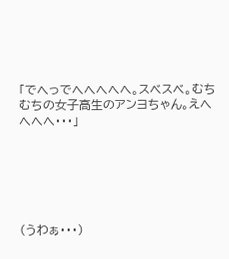「でへっでへへへへへ。スベスベ。むちむちの女子高生のアンヨちゃん。えへへへへ・・・」






(うわぁ・・・)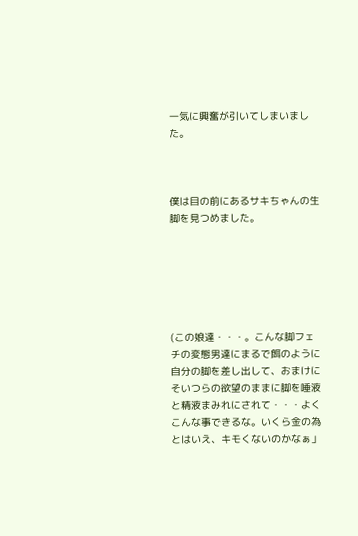一気に興奮が引いてしまいました。



僕は目の前にあるサキちゃんの生脚を見つめました。






(この娘達・・・。こんな脚フェチの変態男達にまるで餌のように自分の脚を差し出して、おまけにそいつらの欲望のままに脚を唾液と精液まみれにされて・・・よくこんな事できるな。いくら金の為とはいえ、キモくないのかなぁ」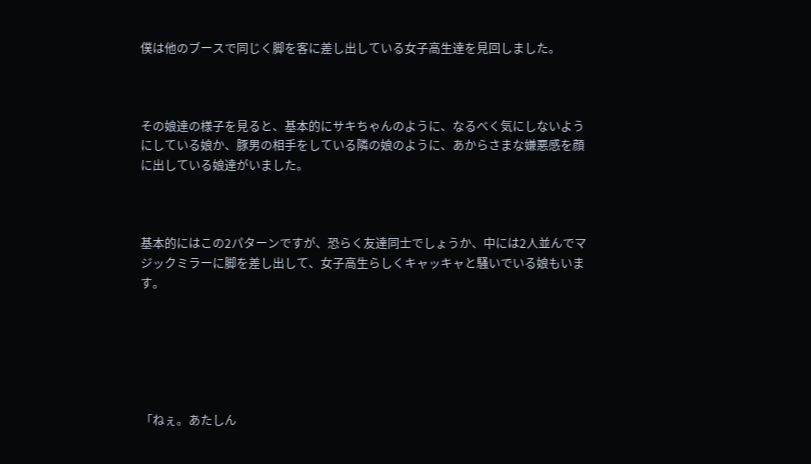僕は他のブースで同じく脚を客に差し出している女子高生達を見回しました。



その娘達の様子を見ると、基本的にサキちゃんのように、なるべく気にしないようにしている娘か、豚男の相手をしている隣の娘のように、あからさまな嫌悪感を顔に出している娘達がいました。



基本的にはこの2パターンですが、恐らく友達同士でしょうか、中には2人並んでマジックミラーに脚を差し出して、女子高生らしくキャッキャと騒いでいる娘もいます。






「ねぇ。あたしん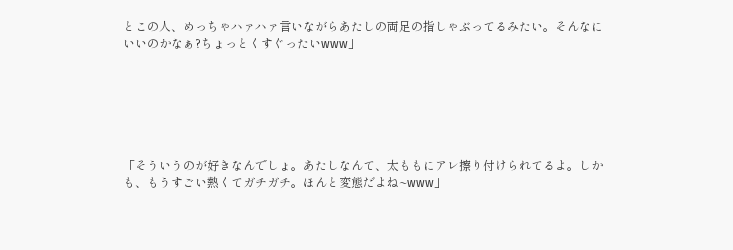とこの人、めっちゃハァハァ言いながらあたしの両足の指しゃぶってるみたい。そんなにいいのかなぁ?ちょっとくすぐったいwww」






「そういうのが好きなんでしょ。あたしなんて、太ももにアレ擦り付けられてるよ。しかも、もうすごい熱くてガチガチ。ほんと変態だよね~www」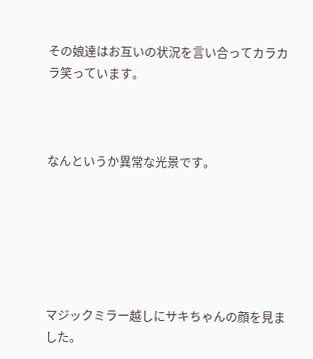その娘達はお互いの状況を言い合ってカラカラ笑っています。



なんというか異常な光景です。






マジックミラー越しにサキちゃんの顔を見ました。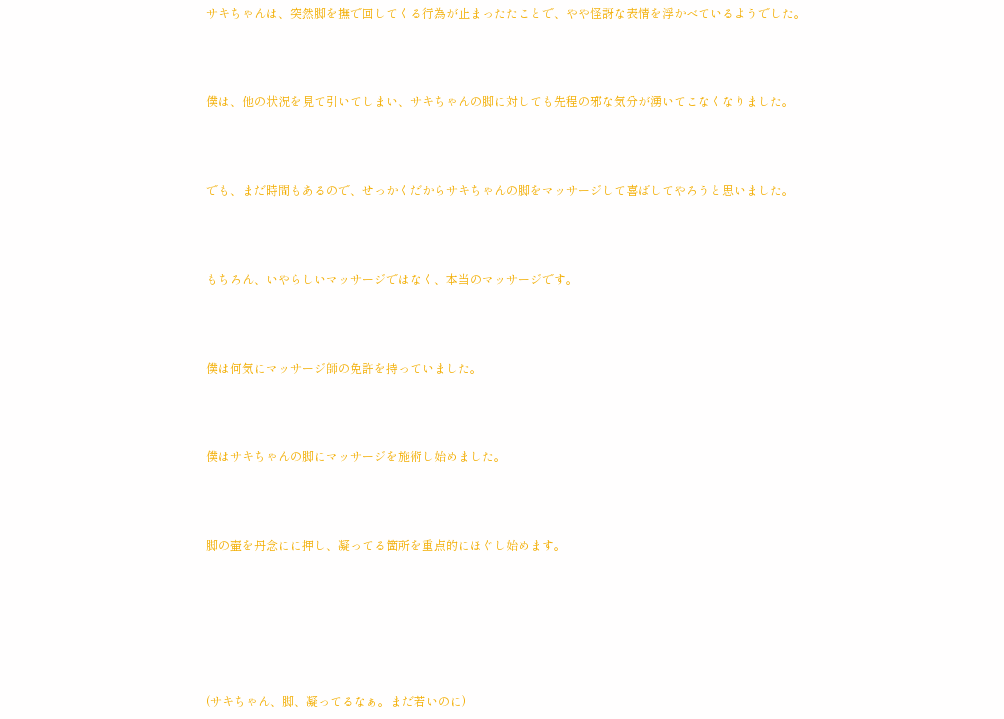サキちゃんは、突然脚を撫で回してくる行為が止まったたことで、やや怪訝な表情を浮かべているようでした。



僕は、他の状況を見て引いてしまい、サキちゃんの脚に対しても先程の邪な気分が湧いてこなくなりました。



でも、まだ時間もあるので、せっかくだからサキちゃんの脚をマッサージして喜ばしてやろうと思いました。



もちろん、いやらしいマッサージではなく、本当のマッサージです。



僕は何気にマッサージ師の免許を持っていました。



僕はサキちゃんの脚にマッサージを施術し始めました。



脚の壷を丹念にに押し、凝ってる箇所を重点的にほぐし始めます。






(サキちゃん、脚、凝ってるなぁ。まだ若いのに)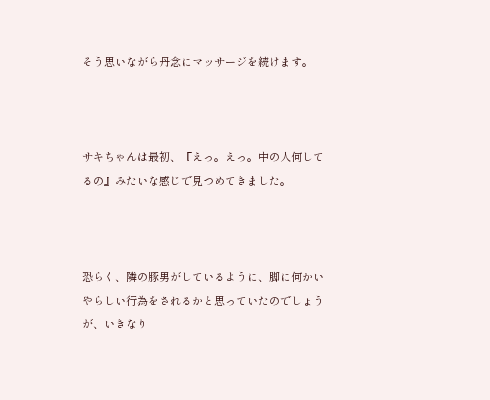そう思いながら丹念にマッサージを続けます。



サキちゃんは最初、『えっ。えっ。中の人何してるの』みたいな感じで見つめてきました。



恐らく、隣の豚男がしているように、脚に何かいやらしい行為をされるかと思っていたのでしょうが、いきなり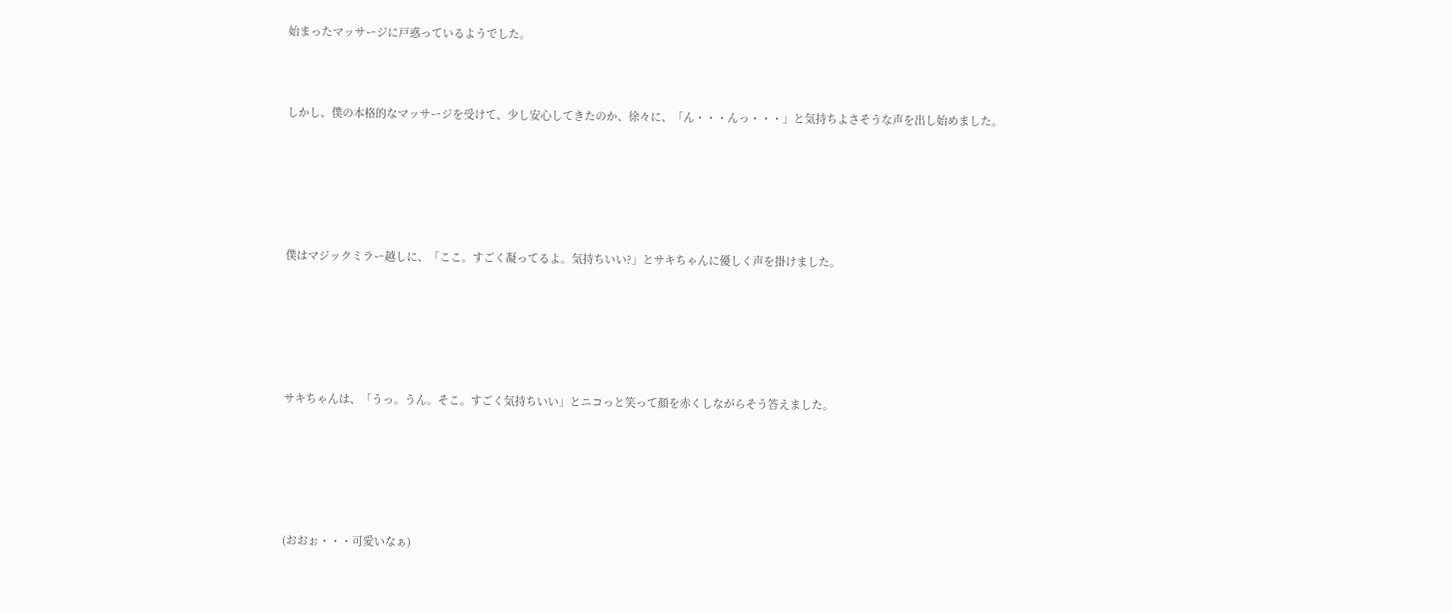始まったマッサージに戸惑っているようでした。



しかし、僕の本格的なマッサージを受けて、少し安心してきたのか、徐々に、「ん・・・んっ・・・」と気持ちよさそうな声を出し始めました。






僕はマジックミラー越しに、「ここ。すごく凝ってるよ。気持ちいい?」とサキちゃんに優しく声を掛けました。






サキちゃんは、「うっ。うん。そこ。すごく気持ちいい」とニコっと笑って顔を赤くしながらそう答えました。






(おおぉ・・・可愛いなぁ)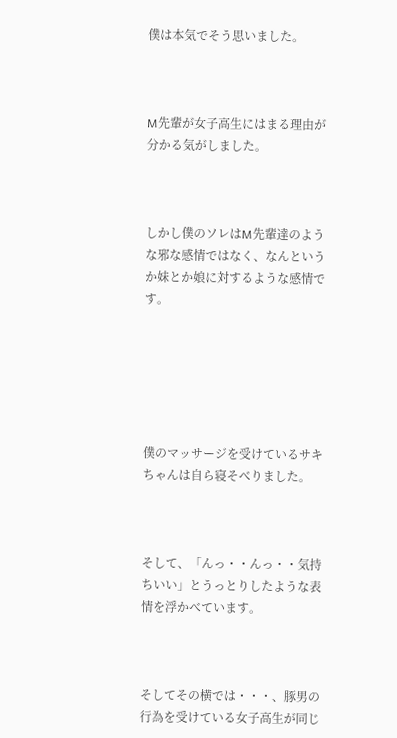僕は本気でそう思いました。



M先輩が女子高生にはまる理由が分かる気がしました。



しかし僕のソレはM先輩達のような邪な感情ではなく、なんというか妹とか娘に対するような感情です。






僕のマッサージを受けているサキちゃんは自ら寝そべりました。



そして、「んっ・・んっ・・気持ちいい」とうっとりしたような表情を浮かべています。



そしてその横では・・・、豚男の行為を受けている女子高生が同じ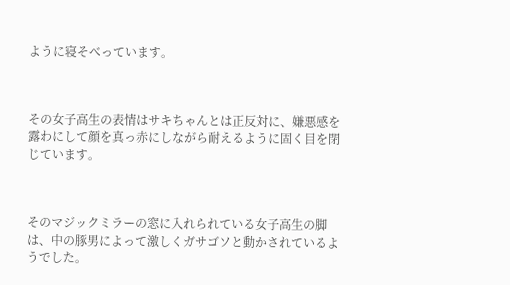ように寝そべっています。



その女子高生の表情はサキちゃんとは正反対に、嫌悪感を露わにして顔を真っ赤にしながら耐えるように固く目を閉じています。



そのマジックミラーの窓に入れられている女子高生の脚は、中の豚男によって激しくガサゴソと動かされているようでした。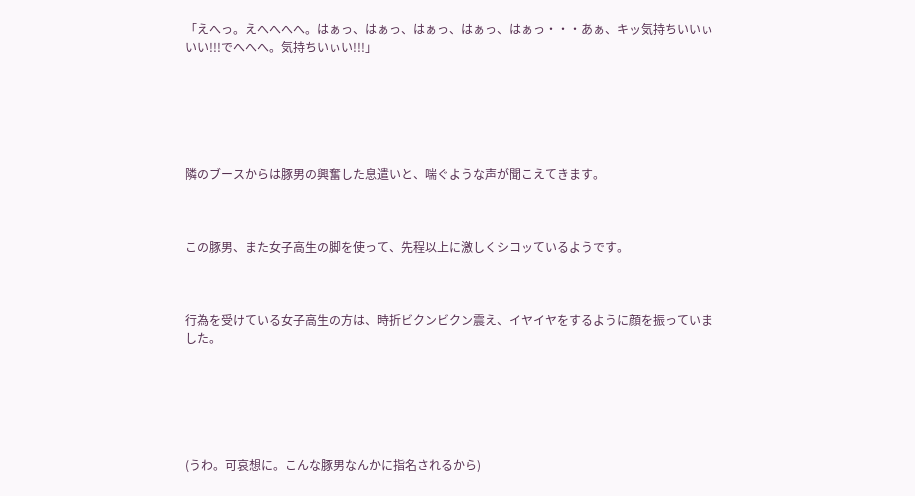「えへっ。えへへへへ。はぁっ、はぁっ、はぁっ、はぁっ、はぁっ・・・あぁ、キッ気持ちいいぃいい!!!でへへへ。気持ちいぃい!!!」






隣のブースからは豚男の興奮した息遣いと、喘ぐような声が聞こえてきます。



この豚男、また女子高生の脚を使って、先程以上に激しくシコッているようです。



行為を受けている女子高生の方は、時折ビクンビクン震え、イヤイヤをするように顔を振っていました。






(うわ。可哀想に。こんな豚男なんかに指名されるから)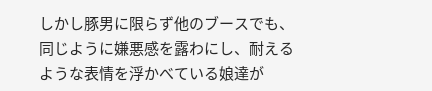しかし豚男に限らず他のブースでも、同じように嫌悪感を露わにし、耐えるような表情を浮かべている娘達が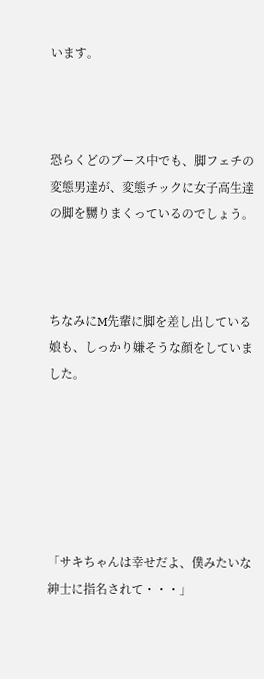います。



恐らくどのブース中でも、脚フェチの変態男達が、変態チックに女子高生達の脚を嬲りまくっているのでしょう。



ちなみにM先輩に脚を差し出している娘も、しっかり嫌そうな顔をしていました。






「サキちゃんは幸せだよ、僕みたいな紳士に指名されて・・・」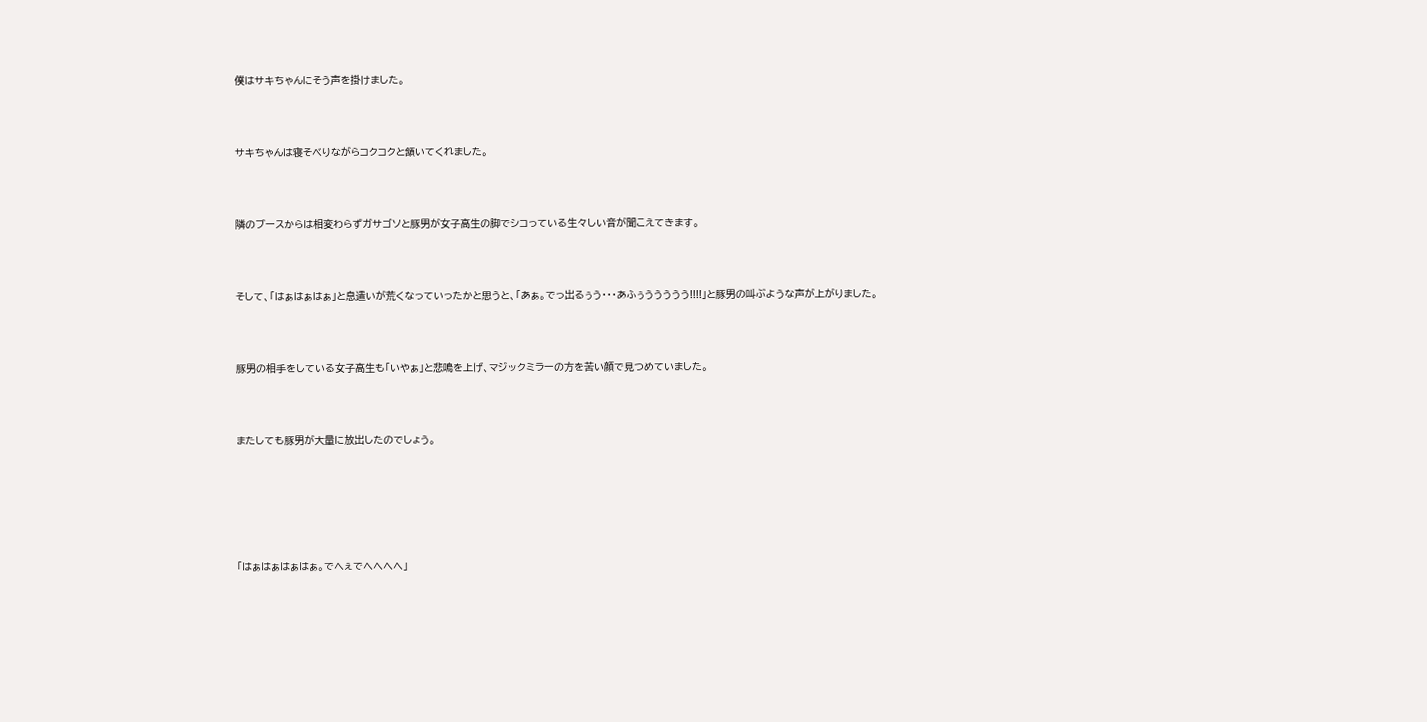僕はサキちゃんにそう声を掛けました。



サキちゃんは寝そべりながらコクコクと頷いてくれました。



隣のブースからは相変わらずガサゴソと豚男が女子高生の脚でシコっている生々しい音が聞こえてきます。



そして、「はぁはぁはぁ」と息遣いが荒くなっていったかと思うと、「あぁ。でっ出るぅう・・・あふぅううううう!!!!」と豚男の叫ぶような声が上がりました。



豚男の相手をしている女子高生も「いやぁ」と悲鳴を上げ、マジックミラーの方を苦い顔で見つめていました。



またしても豚男が大量に放出したのでしょう。






「はぁはぁはぁはぁ。でへぇでへへへへ」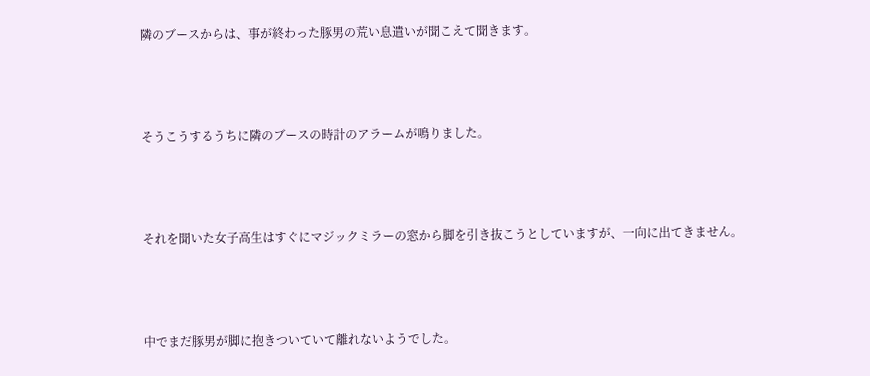隣のブースからは、事が終わった豚男の荒い息遣いが聞こえて聞きます。



そうこうするうちに隣のブースの時計のアラームが鳴りました。



それを聞いた女子高生はすぐにマジックミラーの窓から脚を引き抜こうとしていますが、一向に出てきません。



中でまだ豚男が脚に抱きついていて離れないようでした。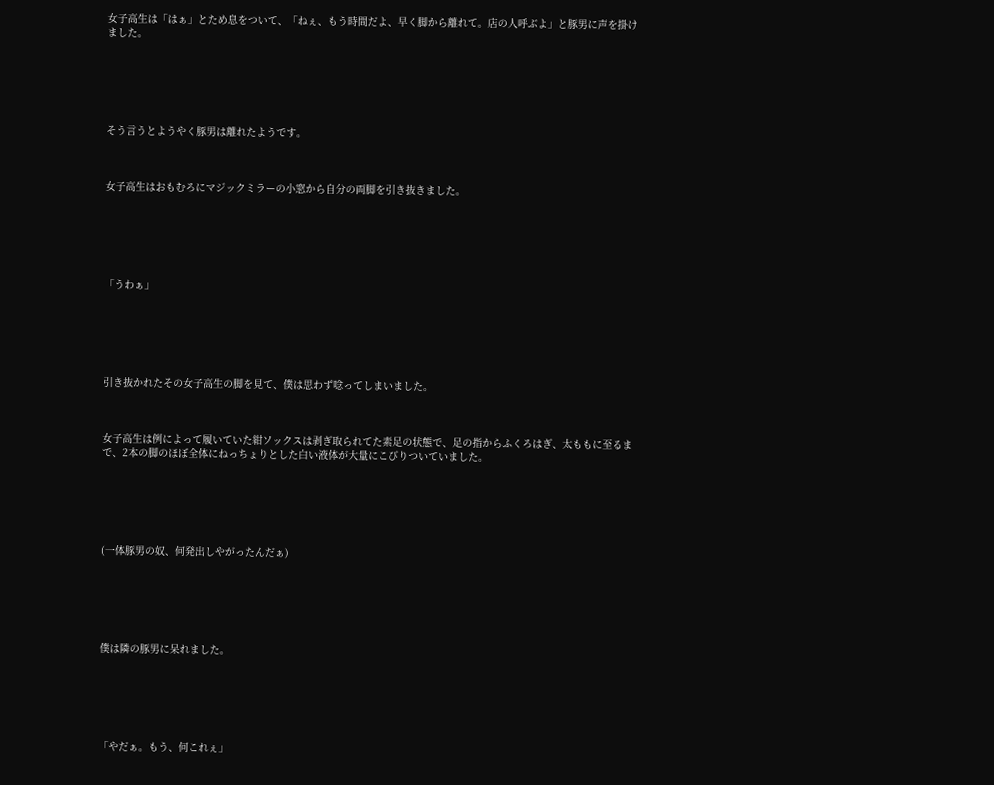女子高生は「はぁ」とため息をついて、「ねぇ、もう時間だよ、早く脚から離れて。店の人呼ぶよ」と豚男に声を掛けました。






そう言うとようやく豚男は離れたようです。



女子高生はおもむろにマジックミラーの小窓から自分の両脚を引き抜きました。






「うわぁ」






引き抜かれたその女子高生の脚を見て、僕は思わず唸ってしまいました。



女子高生は例によって履いていた紺ソックスは剥ぎ取られてた素足の状態で、足の指からふくろはぎ、太ももに至るまで、2本の脚のほぼ全体にねっちょりとした白い液体が大量にこびりついていました。






(一体豚男の奴、何発出しやがったんだぁ)






僕は隣の豚男に呆れました。






「やだぁ。もう、何これぇ」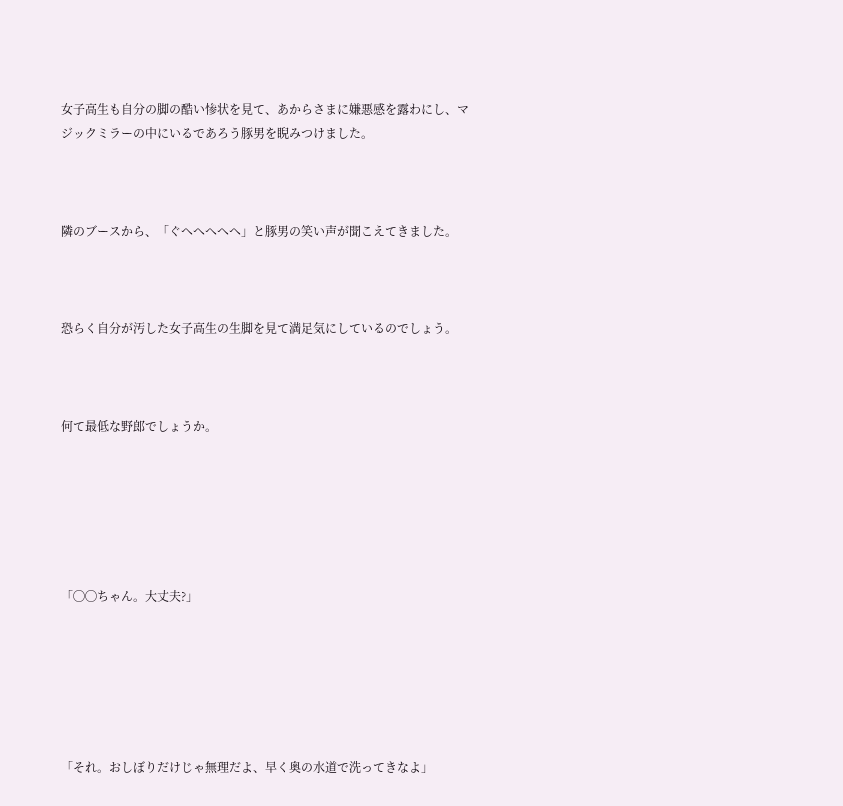女子高生も自分の脚の酷い惨状を見て、あからさまに嫌悪感を露わにし、マジックミラーの中にいるであろう豚男を睨みつけました。



隣のブースから、「ぐへへへへへ」と豚男の笑い声が聞こえてきました。



恐らく自分が汚した女子高生の生脚を見て満足気にしているのでしょう。



何て最低な野郎でしょうか。






「◯◯ちゃん。大丈夫?」






「それ。おしぼりだけじゃ無理だよ、早く奥の水道で洗ってきなよ」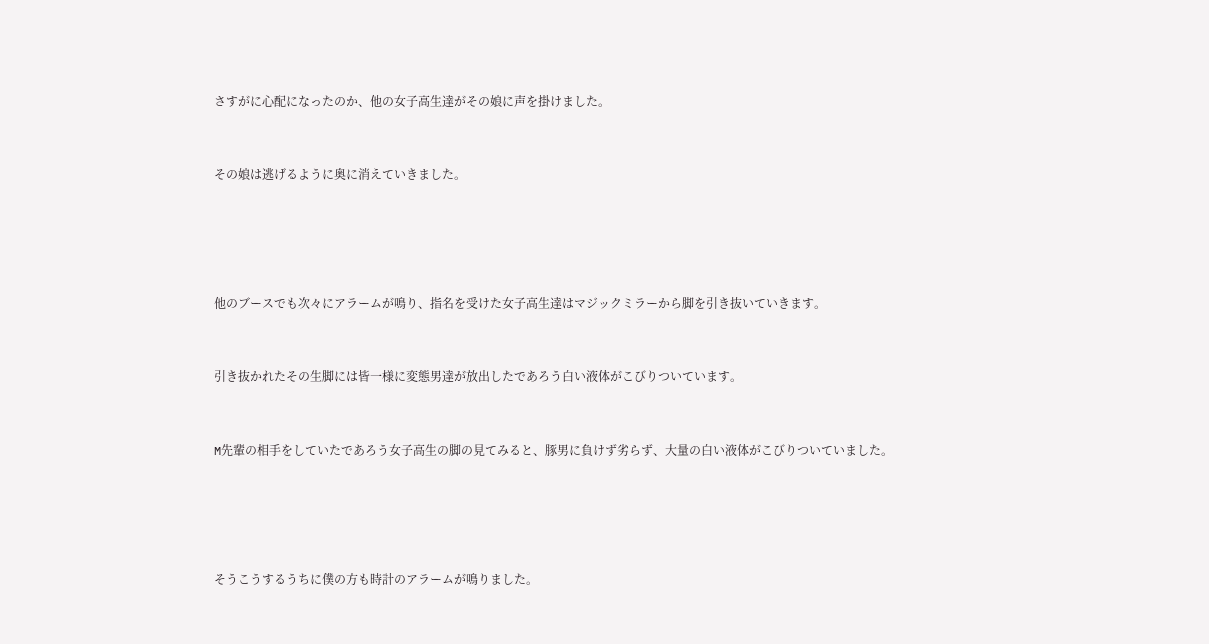さすがに心配になったのか、他の女子高生達がその娘に声を掛けました。



その娘は逃げるように奥に消えていきました。






他のブースでも次々にアラームが鳴り、指名を受けた女子高生達はマジックミラーから脚を引き抜いていきます。



引き抜かれたその生脚には皆一様に変態男達が放出したであろう白い液体がこびりついています。



M先輩の相手をしていたであろう女子高生の脚の見てみると、豚男に負けず劣らず、大量の白い液体がこびりついていました。






そうこうするうちに僕の方も時計のアラームが鳴りました。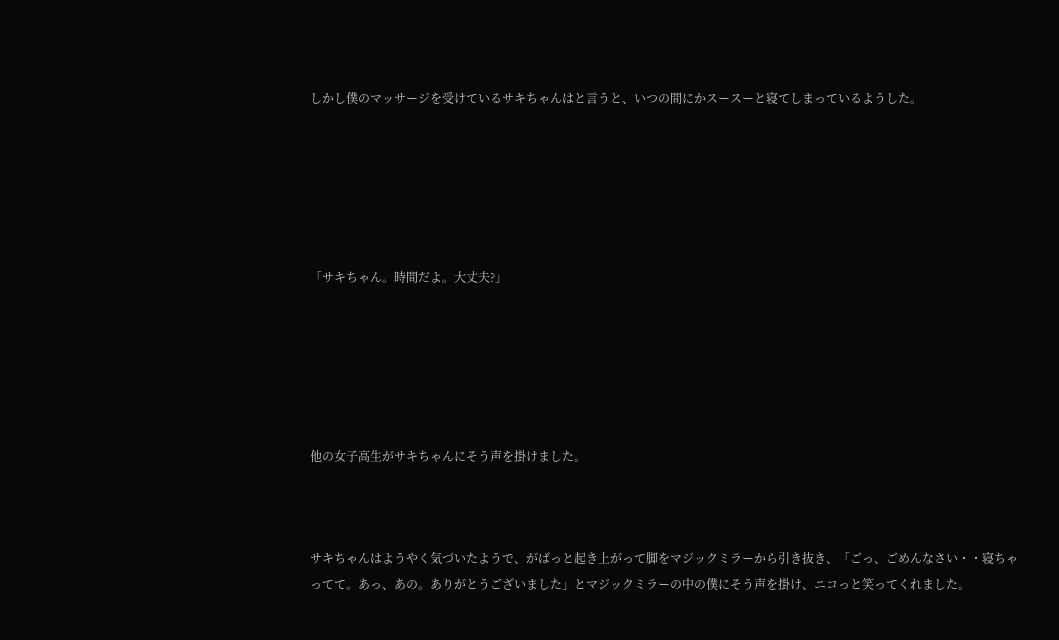しかし僕のマッサージを受けているサキちゃんはと言うと、いつの間にかスースーと寝てしまっているようした。






「サキちゃん。時間だよ。大丈夫?」






他の女子高生がサキちゃんにそう声を掛けました。



サキちゃんはようやく気づいたようで、がばっと起き上がって脚をマジックミラーから引き抜き、「ごっ、ごめんなさい・・寝ちゃってて。あっ、あの。ありがとうございました」とマジックミラーの中の僕にそう声を掛け、ニコっと笑ってくれました。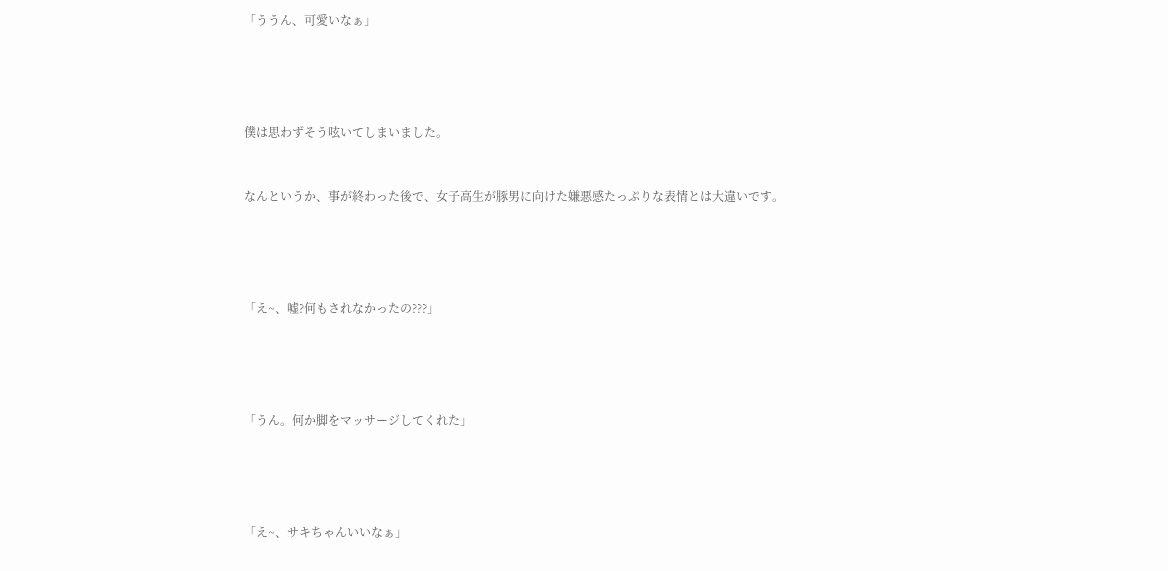「ううん、可愛いなぁ」






僕は思わずそう呟いてしまいました。



なんというか、事が終わった後で、女子高生が豚男に向けた嫌悪感たっぷりな表情とは大違いです。






「え~、嘘?何もされなかったの???」






「うん。何か脚をマッサージしてくれた」






「え~、サキちゃんいいなぁ」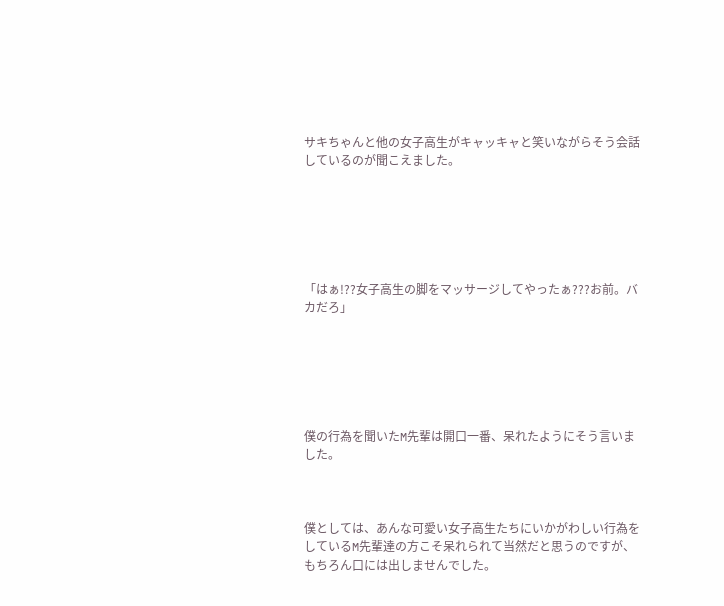サキちゃんと他の女子高生がキャッキャと笑いながらそう会話しているのが聞こえました。






「はぁ!??女子高生の脚をマッサージしてやったぁ???お前。バカだろ」






僕の行為を聞いたM先輩は開口一番、呆れたようにそう言いました。



僕としては、あんな可愛い女子高生たちにいかがわしい行為をしているM先輩達の方こそ呆れられて当然だと思うのですが、もちろん口には出しませんでした。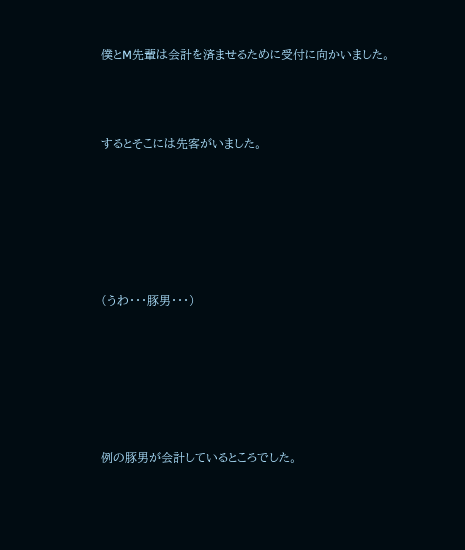僕とM先輩は会計を済ませるために受付に向かいました。



するとそこには先客がいました。






(うわ・・・豚男・・・)






例の豚男が会計しているところでした。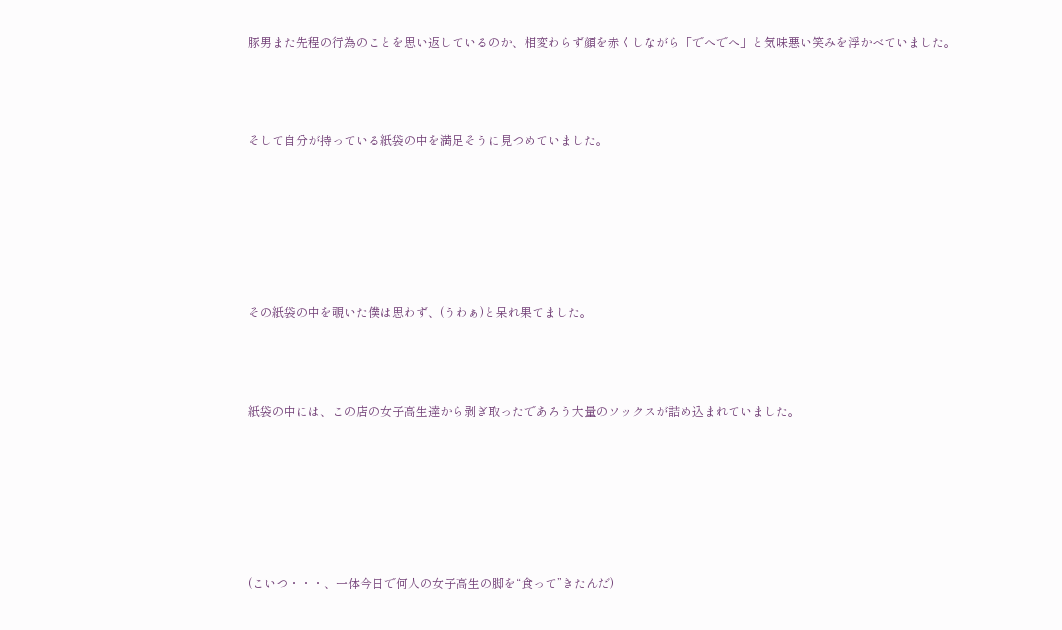豚男また先程の行為のことを思い返しているのか、相変わらず顔を赤くしながら「でへでへ」と気味悪い笑みを浮かべていました。



そして自分が持っている紙袋の中を満足そうに見つめていました。






その紙袋の中を覗いた僕は思わず、(うわぁ)と呆れ果てました。



紙袋の中には、この店の女子高生達から剥ぎ取ったであろう大量のソックスが詰め込まれていました。






(こいつ・・・、一体今日で何人の女子高生の脚を“食って”きたんだ)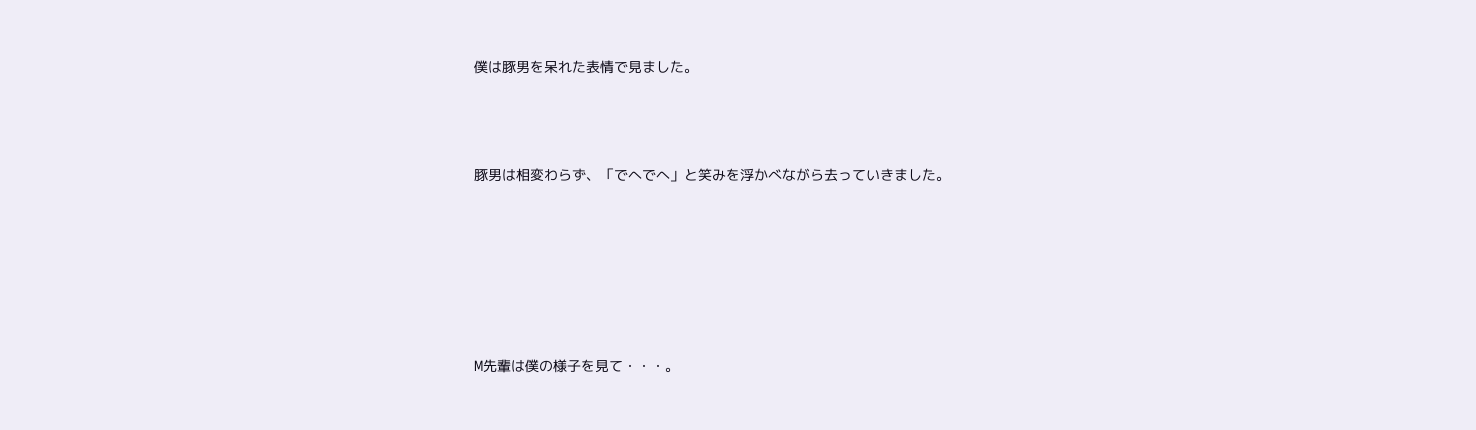僕は豚男を呆れた表情で見ました。



豚男は相変わらず、「でへでへ」と笑みを浮かべながら去っていきました。






M先輩は僕の様子を見て・・・。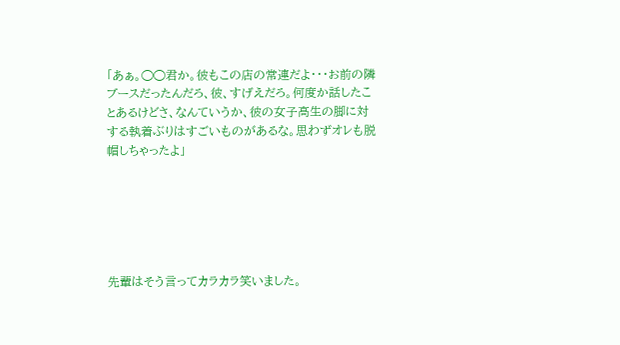「あぁ。◯◯君か。彼もこの店の常連だよ・・・お前の隣ブースだったんだろ、彼、すげえだろ。何度か話したことあるけどさ、なんていうか、彼の女子高生の脚に対する執着ぶりはすごいものがあるな。思わずオレも脱帽しちゃったよ」






先輩はそう言ってカラカラ笑いました。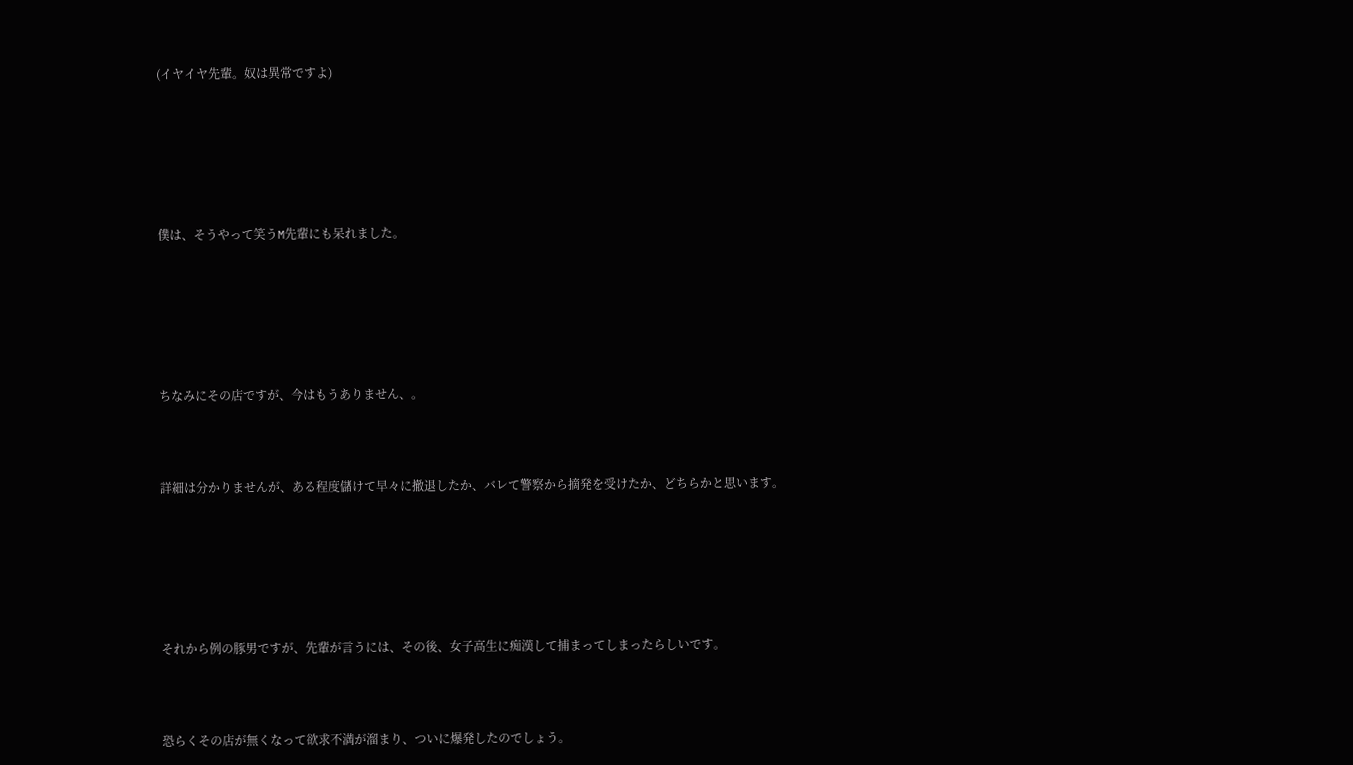(イヤイヤ先輩。奴は異常ですよ)






僕は、そうやって笑うM先輩にも呆れました。






ちなみにその店ですが、今はもうありません、。



詳細は分かりませんが、ある程度儲けて早々に撤退したか、バレて警察から摘発を受けたか、どちらかと思います。






それから例の豚男ですが、先輩が言うには、その後、女子高生に痴漢して捕まってしまったらしいです。



恐らくその店が無くなって欲求不満が溜まり、ついに爆発したのでしょう。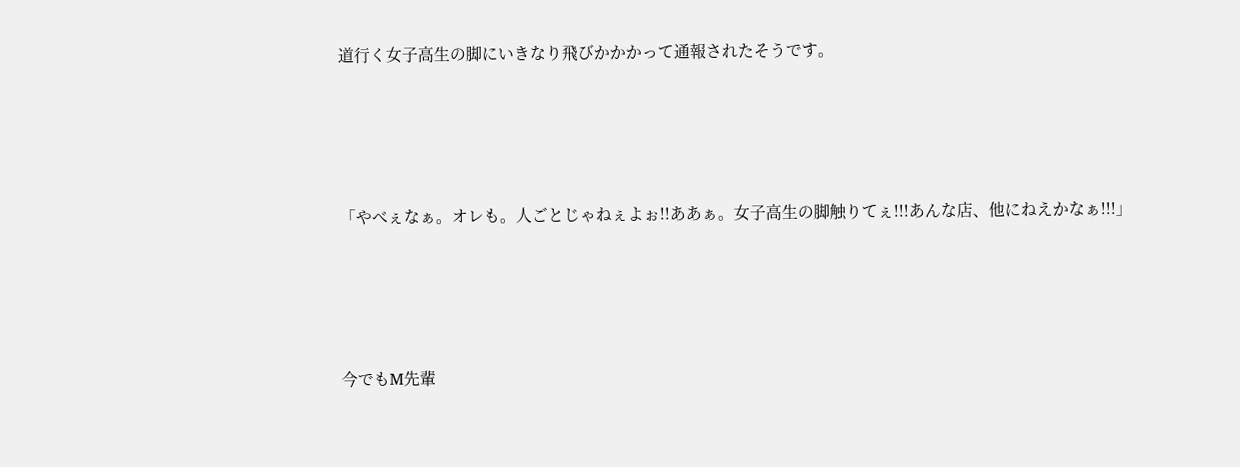道行く女子高生の脚にいきなり飛びかかかって通報されたそうです。






「やべぇなぁ。オレも。人ごとじゃねぇよぉ!!ああぁ。女子高生の脚触りてぇ!!!あんな店、他にねえかなぁ!!!」






今でもM先輩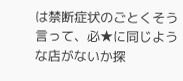は禁断症状のごとくそう言って、必★に同じような店がないか探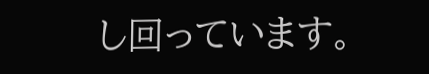し回っています。